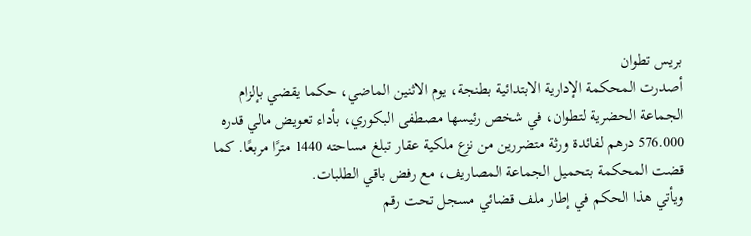بريس تطوان
أصدرت المحكمة الإدارية الابتدائية بطنجة، يوم الاثنين الماضي، حكما يقضي بإلزام الجماعة الحضرية لتطوان، في شخص رئيسها مصطفى البكوري، بأداء تعويض مالي قدره 576.000 درهم لفائدة ورثة متضررين من نزع ملكية عقار تبلغ مساحته 1440 مترًا مربعًا. كما قضت المحكمة بتحميل الجماعة المصاريف، مع رفض باقي الطلبات.
ويأتي هذا الحكم في إطار ملف قضائي مسجل تحت رقم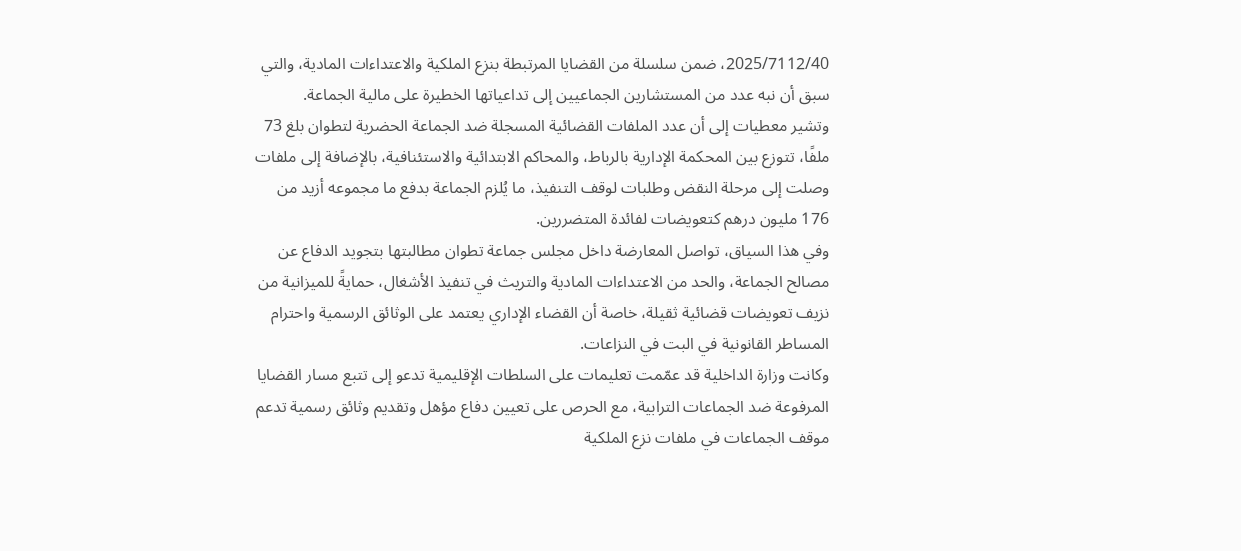2025/7112/40، ضمن سلسلة من القضايا المرتبطة بنزع الملكية والاعتداءات المادية، والتي سبق أن نبه عدد من المستشارين الجماعيين إلى تداعياتها الخطيرة على مالية الجماعة.
وتشير معطيات إلى أن عدد الملفات القضائية المسجلة ضد الجماعة الحضرية لتطوان بلغ 73 ملفًا، تتوزع بين المحكمة الإدارية بالرباط، والمحاكم الابتدائية والاستئنافية، بالإضافة إلى ملفات وصلت إلى مرحلة النقض وطلبات لوقف التنفيذ، ما يُلزم الجماعة بدفع ما مجموعه أزيد من 176 مليون درهم كتعويضات لفائدة المتضررين.
وفي هذا السياق، تواصل المعارضة داخل مجلس جماعة تطوان مطالبتها بتجويد الدفاع عن مصالح الجماعة، والحد من الاعتداءات المادية والتريث في تنفيذ الأشغال، حمايةً للميزانية من نزيف تعويضات قضائية ثقيلة، خاصة أن القضاء الإداري يعتمد على الوثائق الرسمية واحترام المساطر القانونية في البت في النزاعات.
وكانت وزارة الداخلية قد عمّمت تعليمات على السلطات الإقليمية تدعو إلى تتبع مسار القضايا المرفوعة ضد الجماعات الترابية، مع الحرص على تعيين دفاع مؤهل وتقديم وثائق رسمية تدعم موقف الجماعات في ملفات نزع الملكية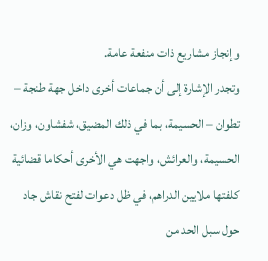وإنجاز مشاريع ذات منفعة عامة.
وتجدر الإشارة إلى أن جماعات أخرى داخل جهة طنجة – تطوان – الحسيمة، بما في ذلك المضيق، شفشاون، وزان، الحسيمة، والعرائش، واجهت هي الأخرى أحكاما قضائية كلفتها ملايين الدراهم، في ظل دعوات لفتح نقاش جاد حول سبل الحد من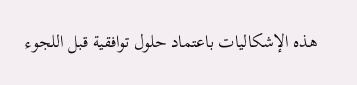هذه الإشكاليات باعتماد حلول توافقية قبل اللجوء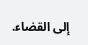إلى القضاء.